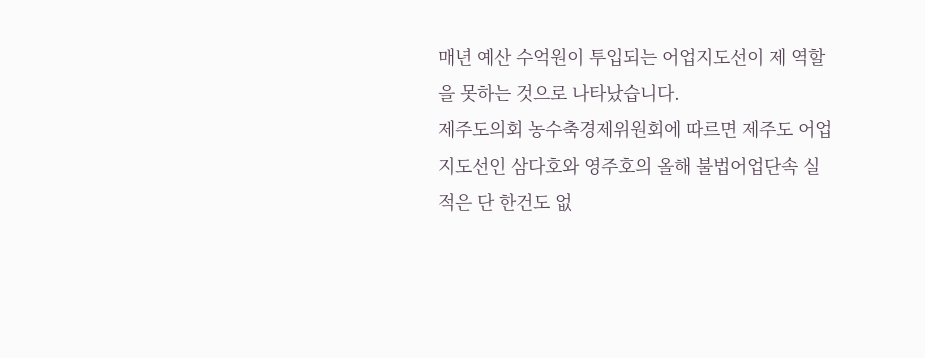매년 예산 수억원이 투입되는 어업지도선이 제 역할을 못하는 것으로 나타났습니다.
제주도의회 농수축경제위원회에 따르면 제주도 어업지도선인 삼다호와 영주호의 올해 불법어업단속 실적은 단 한건도 없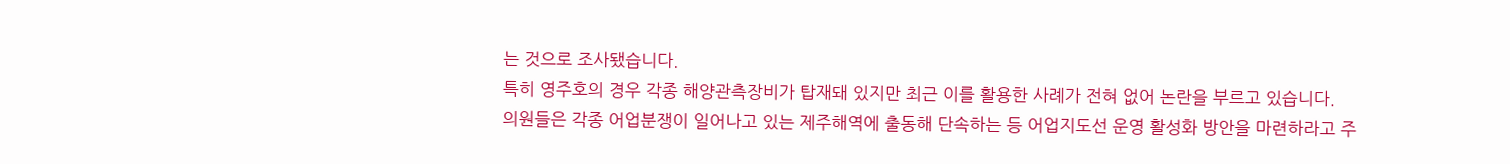는 것으로 조사됐습니다.
특히 영주호의 경우 각종 해양관측장비가 탑재돼 있지만 최근 이를 활용한 사례가 전혀 없어 논란을 부르고 있습니다.
의원들은 각종 어업분쟁이 일어나고 있는 제주해역에 출동해 단속하는 등 어업지도선 운영 활성화 방안을 마련하라고 주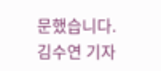문했습니다.
김수연 기자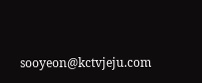sooyeon@kctvjeju.com